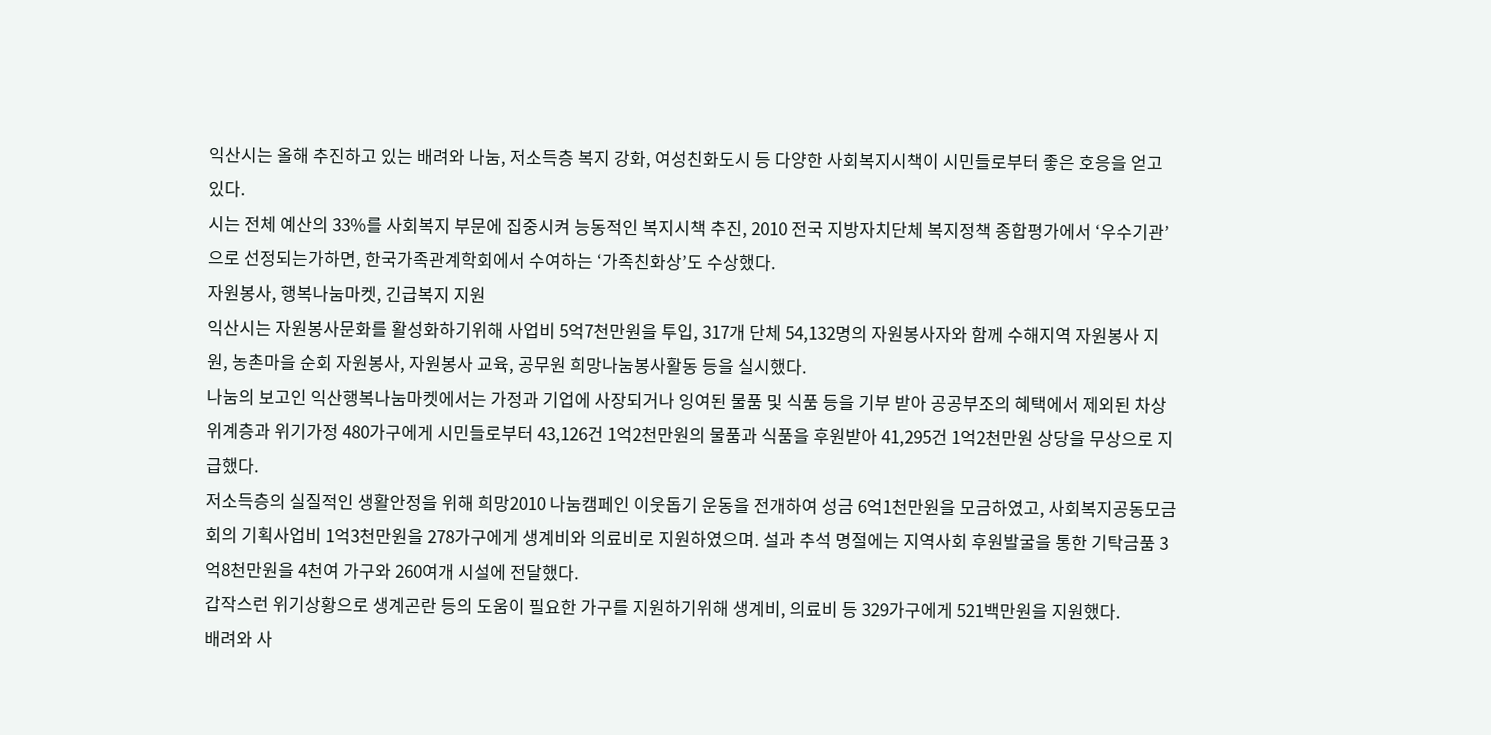익산시는 올해 추진하고 있는 배려와 나눔, 저소득층 복지 강화, 여성친화도시 등 다양한 사회복지시책이 시민들로부터 좋은 호응을 얻고 있다.
시는 전체 예산의 33%를 사회복지 부문에 집중시켜 능동적인 복지시책 추진, 2010 전국 지방자치단체 복지정책 종합평가에서 ‘우수기관’으로 선정되는가하면, 한국가족관계학회에서 수여하는 ‘가족친화상’도 수상했다.
자원봉사, 행복나눔마켓, 긴급복지 지원
익산시는 자원봉사문화를 활성화하기위해 사업비 5억7천만원을 투입, 317개 단체 54,132명의 자원봉사자와 함께 수해지역 자원봉사 지원, 농촌마을 순회 자원봉사, 자원봉사 교육, 공무원 희망나눔봉사활동 등을 실시했다.
나눔의 보고인 익산행복나눔마켓에서는 가정과 기업에 사장되거나 잉여된 물품 및 식품 등을 기부 받아 공공부조의 혜택에서 제외된 차상위계층과 위기가정 480가구에게 시민들로부터 43,126건 1억2천만원의 물품과 식품을 후원받아 41,295건 1억2천만원 상당을 무상으로 지급했다.
저소득층의 실질적인 생활안정을 위해 희망2010 나눔캠페인 이웃돕기 운동을 전개하여 성금 6억1천만원을 모금하였고, 사회복지공동모금회의 기획사업비 1억3천만원을 278가구에게 생계비와 의료비로 지원하였으며. 설과 추석 명절에는 지역사회 후원발굴을 통한 기탁금품 3억8천만원을 4천여 가구와 260여개 시설에 전달했다.
갑작스런 위기상황으로 생계곤란 등의 도움이 필요한 가구를 지원하기위해 생계비, 의료비 등 329가구에게 521백만원을 지원했다.
배려와 사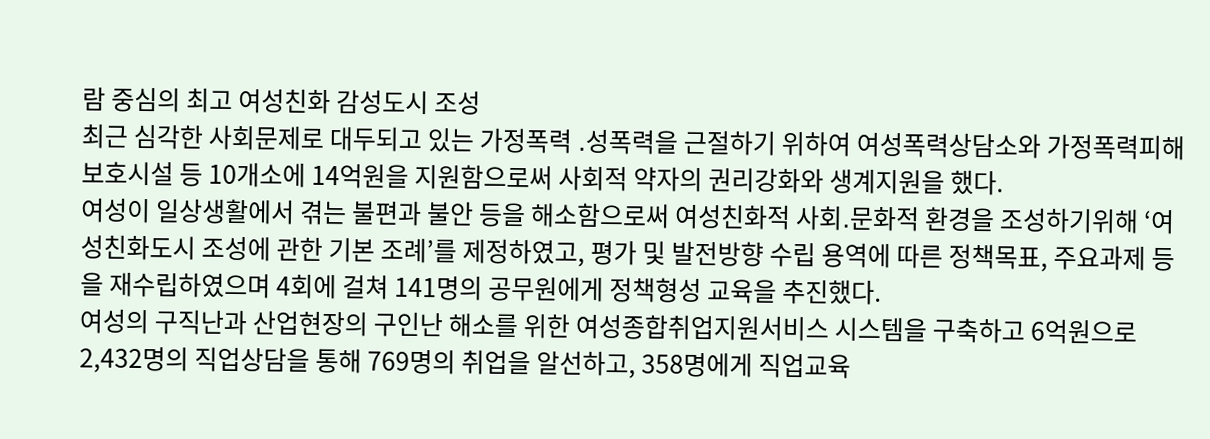람 중심의 최고 여성친화 감성도시 조성
최근 심각한 사회문제로 대두되고 있는 가정폭력 ․성폭력을 근절하기 위하여 여성폭력상담소와 가정폭력피해보호시설 등 10개소에 14억원을 지원함으로써 사회적 약자의 권리강화와 생계지원을 했다.
여성이 일상생활에서 겪는 불편과 불안 등을 해소함으로써 여성친화적 사회․문화적 환경을 조성하기위해 ‘여성친화도시 조성에 관한 기본 조례’를 제정하였고, 평가 및 발전방향 수립 용역에 따른 정책목표, 주요과제 등을 재수립하였으며 4회에 걸쳐 141명의 공무원에게 정책형성 교육을 추진했다.
여성의 구직난과 산업현장의 구인난 해소를 위한 여성종합취업지원서비스 시스템을 구축하고 6억원으로 2,432명의 직업상담을 통해 769명의 취업을 알선하고, 358명에게 직업교육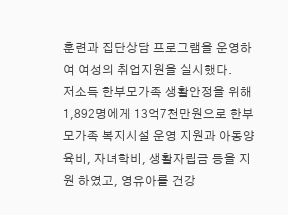훈련과 집단상담 프로그램을 운영하여 여성의 취업지원을 실시했다.
저소득 한부모가족 생활안정을 위해 1,892명에게 13억7천만원으로 한부모가족 복지시설 운영 지원과 아동양육비, 자녀학비, 생활자립금 등을 지원 하였고, 영유아를 건강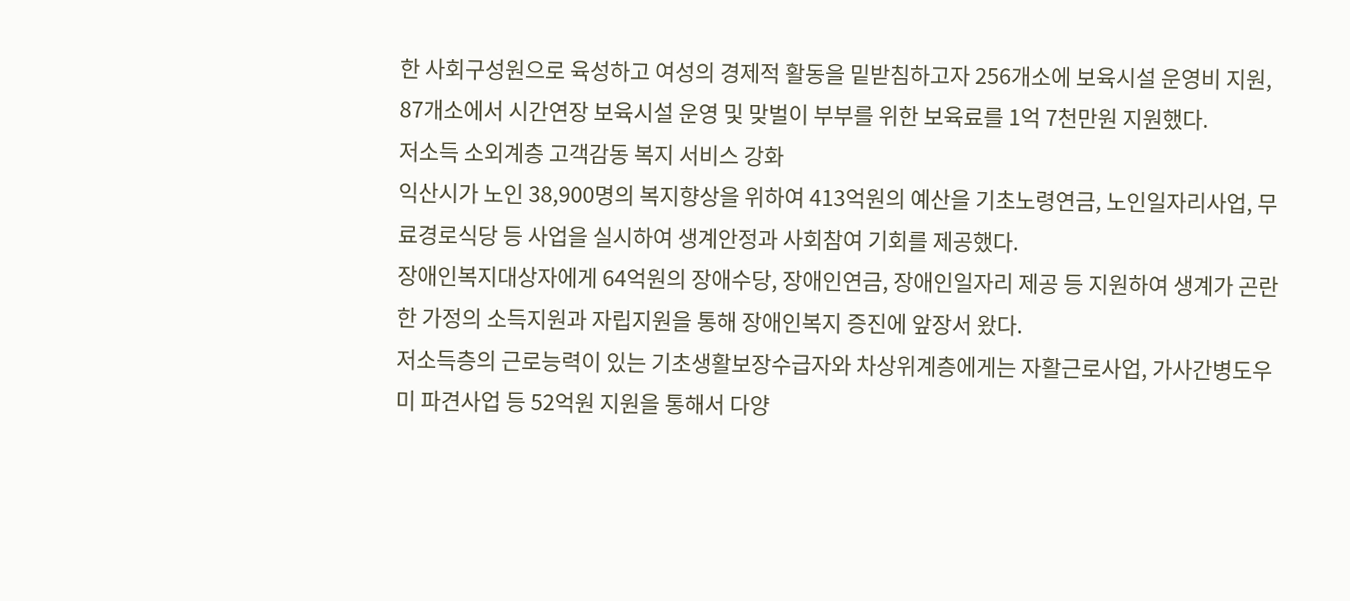한 사회구성원으로 육성하고 여성의 경제적 활동을 밑받침하고자 256개소에 보육시설 운영비 지원, 87개소에서 시간연장 보육시설 운영 및 맞벌이 부부를 위한 보육료를 1억 7천만원 지원했다.
저소득 소외계층 고객감동 복지 서비스 강화
익산시가 노인 38,900명의 복지향상을 위하여 413억원의 예산을 기초노령연금, 노인일자리사업, 무료경로식당 등 사업을 실시하여 생계안정과 사회참여 기회를 제공했다.
장애인복지대상자에게 64억원의 장애수당, 장애인연금, 장애인일자리 제공 등 지원하여 생계가 곤란한 가정의 소득지원과 자립지원을 통해 장애인복지 증진에 앞장서 왔다.
저소득층의 근로능력이 있는 기초생활보장수급자와 차상위계층에게는 자활근로사업, 가사간병도우미 파견사업 등 52억원 지원을 통해서 다양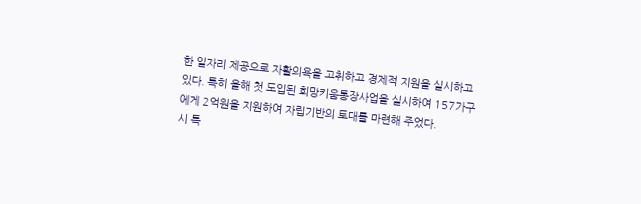한 일자리 제공으로 자활의욕을 고취하고 경제적 지원을 실시하고있다. 특히 올해 첫 도입된 희망키움통장사업을 실시하여 157가구에게 2억원을 지원하여 자립기반의 토대를 마련해 주었다.
시 특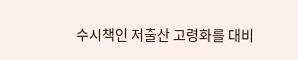수시책인 저출산 고령화를 대비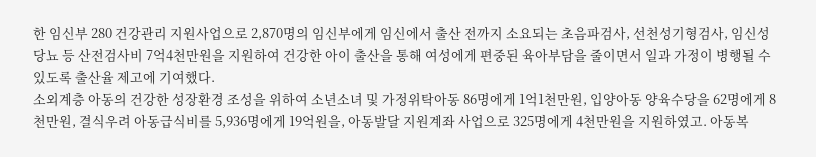한 임신부 280 건강관리 지원사업으로 2,870명의 임신부에게 임신에서 출산 전까지 소요되는 초음파검사, 선천성기형검사, 임신성당뇨 등 산전검사비 7억4천만원을 지원하여 건강한 아이 출산을 통해 여성에게 편중된 육아부담을 줄이면서 일과 가정이 병행될 수 있도록 출산율 제고에 기여했다.
소외계층 아동의 건강한 성장환경 조성을 위하여 소년소녀 및 가정위탁아동 86명에게 1억1천만원, 입양아동 양육수당을 62명에게 8천만원, 결식우려 아동급식비를 5,936명에게 19억원을, 아동발달 지원계좌 사업으로 325명에게 4천만원을 지원하였고. 아동복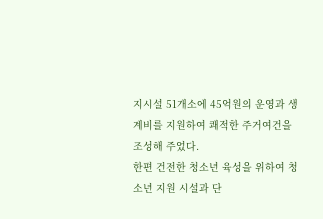지시설 51개소에 45억원의 운영과 생계비를 지원하여 쾌적한 주거여건을 조성해 주었다.
한편 건전한 청소년 육성을 위하여 청소년 지원 시설과 단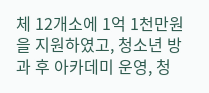체 12개소에 1억 1천만원을 지원하였고, 청소년 방과 후 아카데미 운영, 청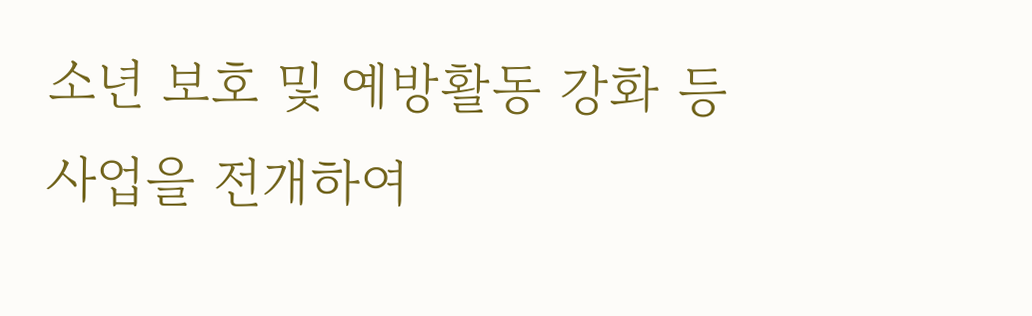소년 보호 및 예방활동 강화 등 사업을 전개하여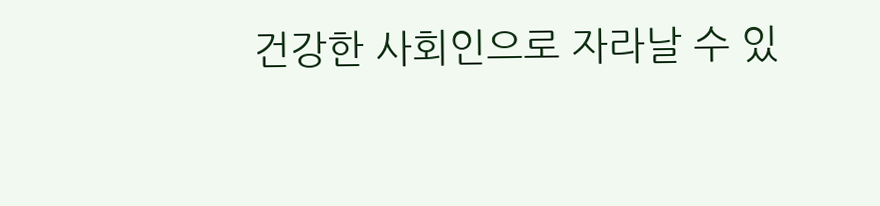건강한 사회인으로 자라날 수 있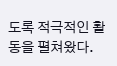도록 적극적인 활동을 펼쳐왔다.